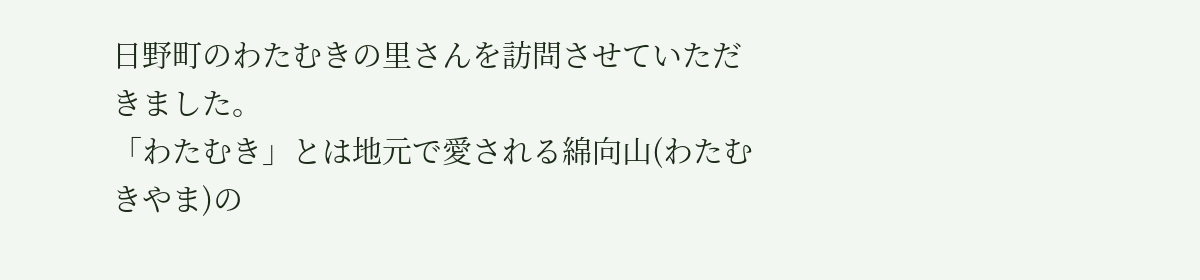日野町のわたむきの里さんを訪問させていただきました。
「わたむき」とは地元で愛される綿向山(わたむきやま)の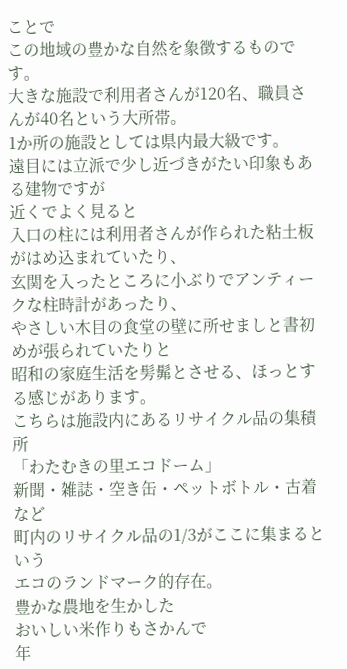ことで
この地域の豊かな自然を象徴するものです。
大きな施設で利用者さんが120名、職員さんが40名という大所帯。
1か所の施設としては県内最大級です。
遠目には立派で少し近づきがたい印象もある建物ですが
近くでよく見ると
入口の柱には利用者さんが作られた粘土板がはめ込まれていたり、
玄関を入ったところに小ぶりでアンティークな柱時計があったり、
やさしい木目の食堂の壁に所せましと書初めが張られていたりと
昭和の家庭生活を髣髴とさせる、ほっとする感じがあります。
こちらは施設内にあるリサイクル品の集積所
「わたむきの里エコドーム」
新聞・雑誌・空き缶・ペットボトル・古着など
町内のリサイクル品の1/3がここに集まるという
エコのランドマーク的存在。
豊かな農地を生かした
おいしい米作りもさかんで
年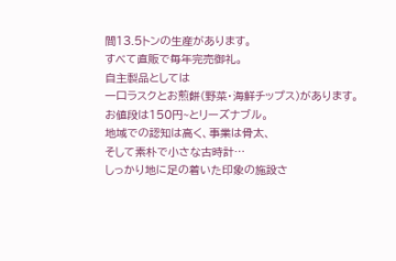間13.5トンの生産があります。
すべて直販で毎年完売御礼。
自主製品としては
一口ラスクとお煎餅(野菜・海鮮チップス)があります。
お値段は150円~とリーズナブル。
地域での認知は高く、事業は骨太、
そして素朴で小さな古時計…
しっかり地に足の着いた印象の施設さ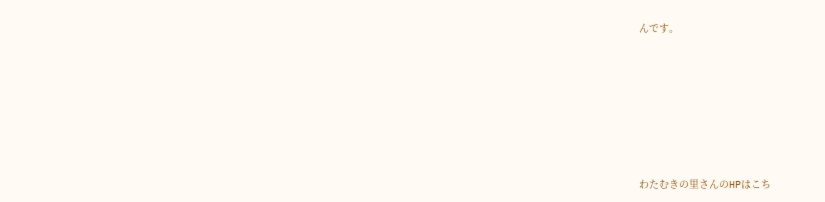んです。











わたむきの里さんのHPはこち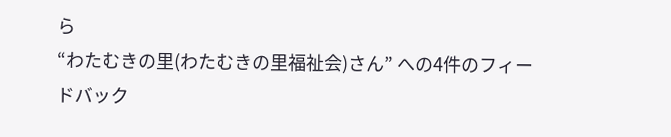ら
“わたむきの里(わたむきの里福祉会)さん” への4件のフィードバック